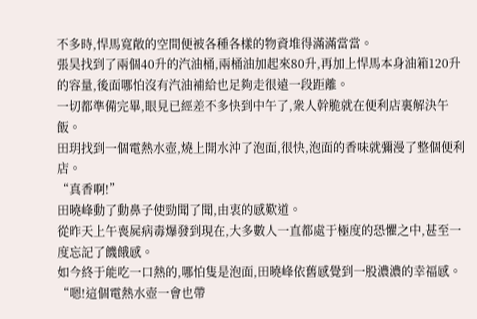不多時,悍馬寬敞的空間便被各種各樣的物資堆得滿滿當當。
張昊找到了兩個40升的汽油桶,兩桶油加起來80升,再加上悍馬本身油箱120升的容量,後面哪怕沒有汽油補給也足夠走很遠一段距離。
一切都準備完畢,眼見已經差不多快到中午了,衆人幹脆就在便利店裏解決午飯。
田玥找到一個電熱水壺,燒上開水沖了泡面,很快,泡面的香味就彌漫了整個便利店。
“真香啊!”
田曉峰動了動鼻子使勁聞了聞,由衷的感歎道。
從昨天上午喪屍病毒爆發到現在,大多數人一直都處于極度的恐懼之中,甚至一度忘記了饑餓感。
如今終于能吃一口熱的,哪怕隻是泡面,田曉峰依舊感覺到一股濃濃的幸福感。
“嗯!這個電熱水壺一會也帶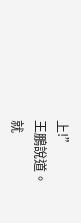上!”
王鵬說道。
就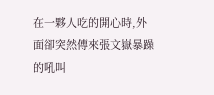在一夥人吃的開心時,外面卻突然傳來張文嶽暴躁的吼叫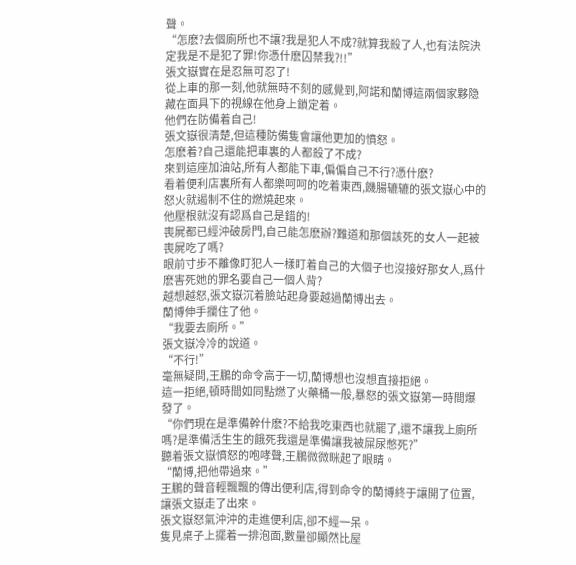聲。
“怎麽?去個廁所也不讓?我是犯人不成?就算我殺了人,也有法院決定我是不是犯了罪!你憑什麽囚禁我?!!”
張文嶽實在是忍無可忍了!
從上車的那一刻,他就無時不刻的感覺到,阿諾和蘭博這兩個家夥隐藏在面具下的視線在他身上鎖定着。
他們在防備着自己!
張文嶽很清楚,但這種防備隻會讓他更加的憤怒。
怎麽着?自己還能把車裏的人都殺了不成?
來到這座加油站,所有人都能下車,偏偏自己不行?憑什麽?
看着便利店裏所有人都樂呵呵的吃着東西,饑腸辘辘的張文嶽心中的怒火就遏制不住的燃燒起來。
他壓根就沒有認爲自己是錯的!
喪屍都已經沖破房門,自己能怎麽辦?難道和那個該死的女人一起被喪屍吃了嗎?
眼前寸步不離像盯犯人一樣盯着自己的大個子也沒接好那女人,爲什麽害死她的罪名要自己一個人背?
越想越怒,張文嶽沉着臉站起身要越過蘭博出去。
蘭博伸手攔住了他。
“我要去廁所。”
張文嶽冷冷的說道。
“不行!”
毫無疑問,王鵬的命令高于一切,蘭博想也沒想直接拒絕。
這一拒絕,頓時間如同點燃了火藥桶一般,暴怒的張文嶽第一時間爆發了。
“你們現在是準備幹什麽?不給我吃東西也就罷了,還不讓我上廁所嗎?是準備活生生的餓死我還是準備讓我被屎尿憋死?”
聽着張文嶽憤怒的咆哮聲,王鵬微微眯起了眼睛。
“蘭博,把他帶過來。”
王鵬的聲音輕飄飄的傳出便利店,得到命令的蘭博終于讓開了位置,讓張文嶽走了出來。
張文嶽怒氣沖沖的走進便利店,卻不經一呆。
隻見桌子上擺着一排泡面,數量卻顯然比屋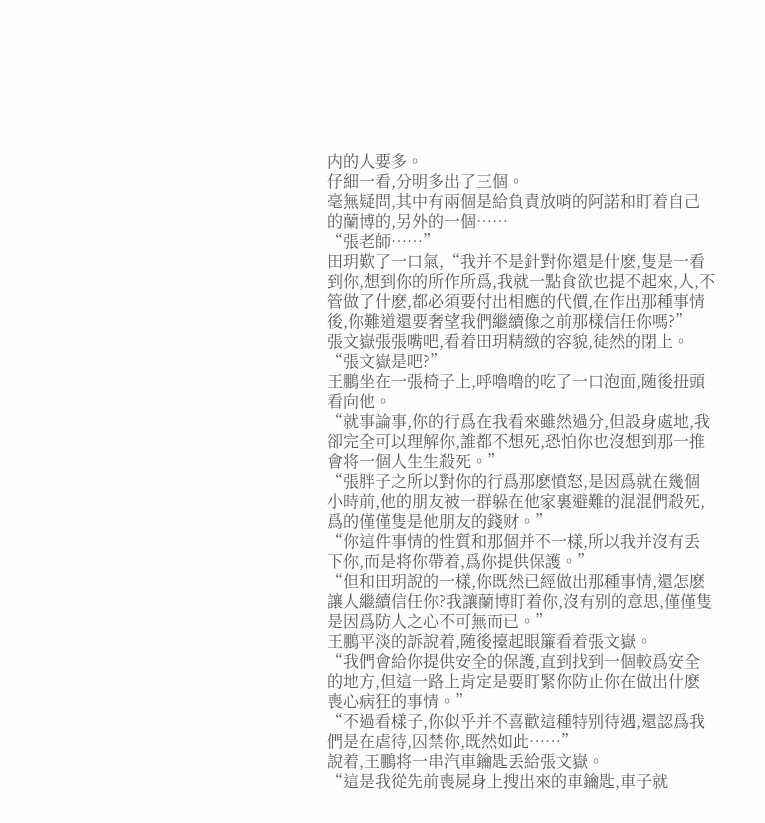内的人要多。
仔細一看,分明多出了三個。
毫無疑問,其中有兩個是給負責放哨的阿諾和盯着自己的蘭博的,另外的一個……
“張老師……”
田玥歎了一口氣,“我并不是針對你還是什麽,隻是一看到你,想到你的所作所爲,我就一點食欲也提不起來,人,不管做了什麽,都必須要付出相應的代價,在作出那種事情後,你難道還要奢望我們繼續像之前那樣信任你嗎?”
張文嶽張張嘴吧,看着田玥精緻的容貌,徒然的閉上。
“張文嶽是吧?”
王鵬坐在一張椅子上,呼噜噜的吃了一口泡面,随後扭頭看向他。
“就事論事,你的行爲在我看來雖然過分,但設身處地,我卻完全可以理解你,誰都不想死,恐怕你也沒想到那一推會将一個人生生殺死。”
“張胖子之所以對你的行爲那麽憤怒,是因爲就在幾個小時前,他的朋友被一群躲在他家裏避難的混混們殺死,爲的僅僅隻是他朋友的錢财。”
“你這件事情的性質和那個并不一樣,所以我并沒有丢下你,而是将你帶着,爲你提供保護。”
“但和田玥說的一樣,你既然已經做出那種事情,還怎麽讓人繼續信任你?我讓蘭博盯着你,沒有别的意思,僅僅隻是因爲防人之心不可無而已。”
王鵬平淡的訴說着,随後擡起眼簾看着張文嶽。
“我們會給你提供安全的保護,直到找到一個較爲安全的地方,但這一路上肯定是要盯緊你防止你在做出什麽喪心病狂的事情。”
“不過看樣子,你似乎并不喜歡這種特别待遇,還認爲我們是在虐待,囚禁你,既然如此……”
說着,王鵬将一串汽車鑰匙丢給張文嶽。
“這是我從先前喪屍身上搜出來的車鑰匙,車子就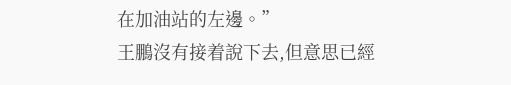在加油站的左邊。”
王鵬沒有接着說下去,但意思已經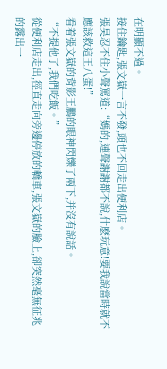在明顯不過。
接住鑰匙,張文嶽一言不發,頭也不回走出便利店。
張昊忍不住小聲罵道:“媽的,連聲謝謝都不說,什麽玩意!要我說當時就不應該救這王八蛋!”
看着張文嶽的背影王鵬的眼神閃爍了兩下,并沒有說話。
“不提他了,我們吃飯。”
從便利店走出,徑直走向旁邊停放的轎車,張文嶽的臉上,卻突然毫無征兆的露出一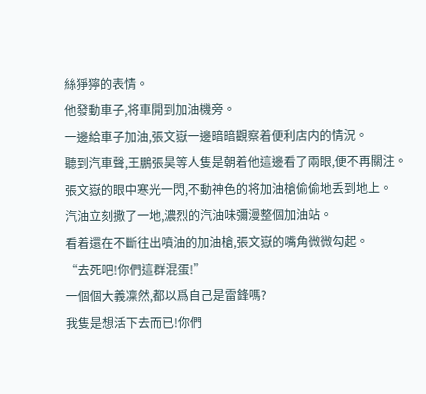絲猙獰的表情。
他發動車子,将車開到加油機旁。
一邊給車子加油,張文嶽一邊暗暗觀察着便利店内的情況。
聽到汽車聲,王鵬張昊等人隻是朝着他這邊看了兩眼,便不再關注。
張文嶽的眼中寒光一閃,不動神色的将加油槍偷偷地丢到地上。
汽油立刻撒了一地,濃烈的汽油味彌漫整個加油站。
看着還在不斷往出噴油的加油槍,張文嶽的嘴角微微勾起。
“去死吧!你們這群混蛋!”
一個個大義凜然,都以爲自己是雷鋒嗎?
我隻是想活下去而已!你們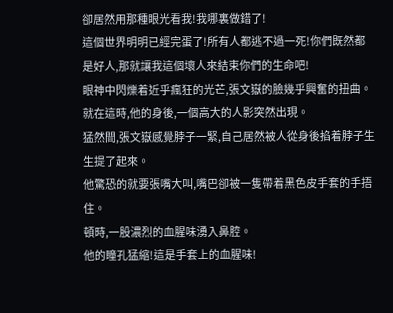卻居然用那種眼光看我!我哪裏做錯了!
這個世界明明已經完蛋了!所有人都逃不過一死!你們既然都是好人,那就讓我這個壞人來結束你們的生命吧!
眼神中閃爍着近乎瘋狂的光芒,張文嶽的臉幾乎興奮的扭曲。
就在這時,他的身後,一個高大的人影突然出現。
猛然間,張文嶽感覺脖子一緊,自己居然被人從身後掐着脖子生生提了起來。
他驚恐的就要張嘴大叫,嘴巴卻被一隻帶着黑色皮手套的手捂住。
頓時,一股濃烈的血腥味湧入鼻腔。
他的瞳孔猛縮!這是手套上的血腥味!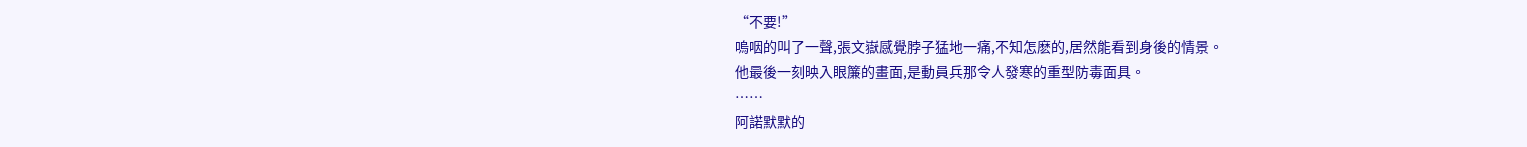“不要!”
嗚咽的叫了一聲,張文嶽感覺脖子猛地一痛,不知怎麽的,居然能看到身後的情景。
他最後一刻映入眼簾的畫面,是動員兵那令人發寒的重型防毒面具。
……
阿諾默默的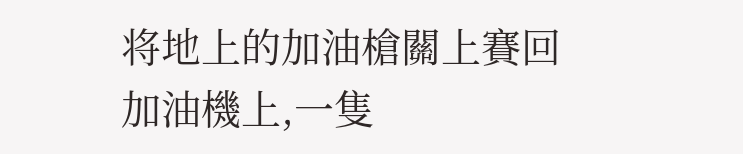将地上的加油槍關上賽回加油機上,一隻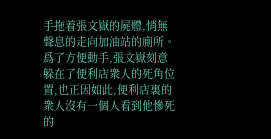手拖着張文嶽的屍體,悄無聲息的走向加油站的廁所。
爲了方便動手,張文嶽刻意躲在了便利店衆人的死角位置,也正因如此,便利店裏的衆人沒有一個人看到他慘死的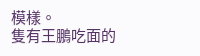模樣。
隻有王鵬吃面的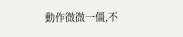動作微微一僵,不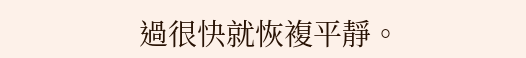過很快就恢複平靜。